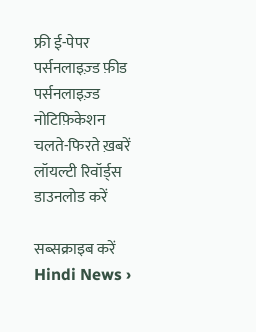फ्री ई-पेपर
पर्सनलाइज़्ड फ़ीड
पर्सनलाइज़्ड नोटिफ़िकेशन
चलते-फिरते ख़बरें
लॉयल्टी रिवॉर्ड्स
डाउनलोड करें

सब्सक्राइब करें
Hindi News ›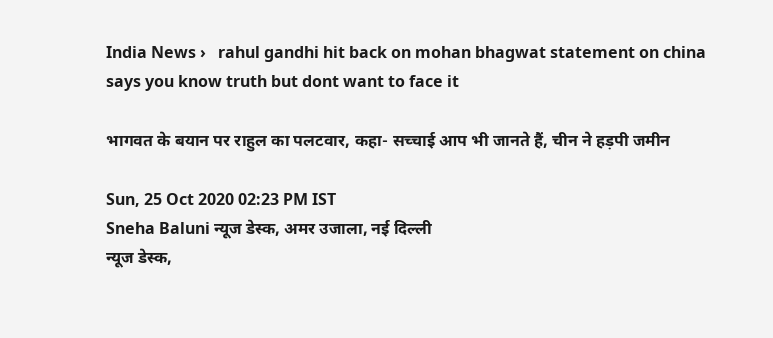India News ›   rahul gandhi hit back on mohan bhagwat statement on china says you know truth but dont want to face it

भागवत के बयान पर राहुल का पलटवार, कहा- सच्चाई आप भी जानते हैं, चीन ने हड़पी जमीन

Sun, 25 Oct 2020 02:23 PM IST
Sneha Baluni न्यूज डेस्क, अमर उजाला, नई दिल्ली
न्यूज डेस्क,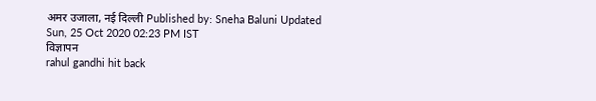अमर उजाला, नई दिल्ली Published by: Sneha Baluni Updated Sun, 25 Oct 2020 02:23 PM IST
विज्ञापन
rahul gandhi hit back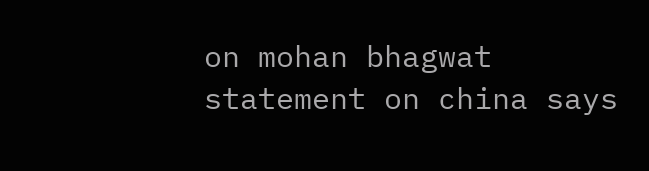on mohan bhagwat statement on china says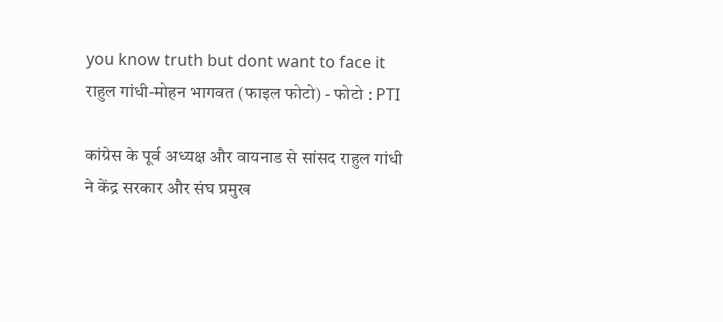you know truth but dont want to face it
राहुल गांधी-मोहन भागवत (फाइल फोटो) - फोटो : PTI

कांग्रेस के पूर्व अध्यक्ष और वायनाड से सांसद राहुल गांधी ने केंद्र सरकार और संघ प्रमुख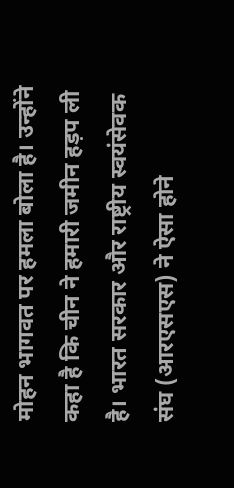मोहन भागवत पर हमला बोला है। उन्होंने कहा है कि चीन ने हमारी जमीन हड़प ली है। भारत सरकार और राष्ट्रीय स्वयंसेवक संघ (आरएसएस) ने ऐसा होने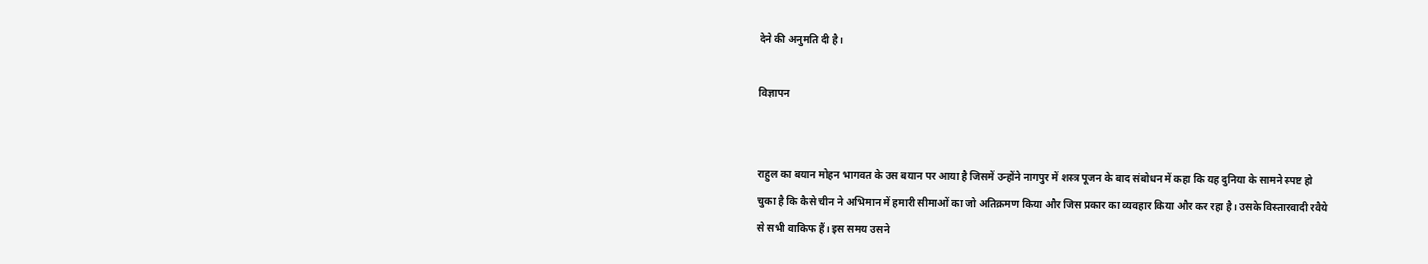देने की अनुमति दी है।

विज्ञापन


राहुल का बयान मोहन भागवत के उस बयान पर आया है जिसमें उन्होंने नागपुर में शस्त्र पूजन के बाद संबोधन में कहा कि यह दुनिया के सामने स्पष्ट हो चुका है कि कैसे चीन ने अभिमान में हमारी सीमाओं का जो अतिक्रमण किया और जिस प्रकार का व्यवहार किया और कर रहा है। उसके विस्तारवादी रवैये से सभी वाकिफ हैं। इस समय उसने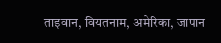ताइवान, वियतनाम, अमेरिका, जापान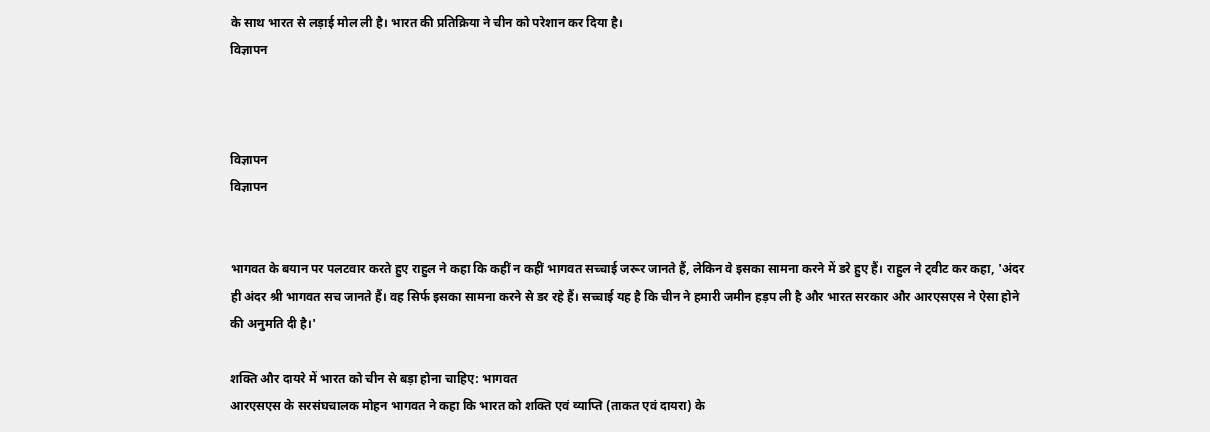के साथ भारत से लड़ाई मोल ली है। भारत की प्रतिक्रिया ने चीन को परेशान कर दिया है।
विज्ञापन



विज्ञापन
विज्ञापन


भागवत के बयान पर पलटवार करते हुए राहुल ने कहा कि कहीं न कहीं भागवत सच्चाई जरूर जानते हैं, लेकिन वे इसका सामना करने में डरे हुए हैं। राहुल ने ट्वीट कर कहा, 'अंदर ही अंदर श्री भागवत सच जानते हैं। वह सिर्फ इसका सामना करने से डर रहे हैं। सच्चाई यह है कि चीन ने हमारी जमीन हड़प ली है और भारत सरकार और आरएसएस ने ऐसा होने की अनुमति दी है।'

शक्ति और दायरे में भारत को चीन से बड़ा होना चाहिए: भागवत
आरएसएस के सरसंघचालक मोहन भागवत ने कहा कि भारत को शक्ति एवं व्याप्ति (ताकत एवं दायरा) के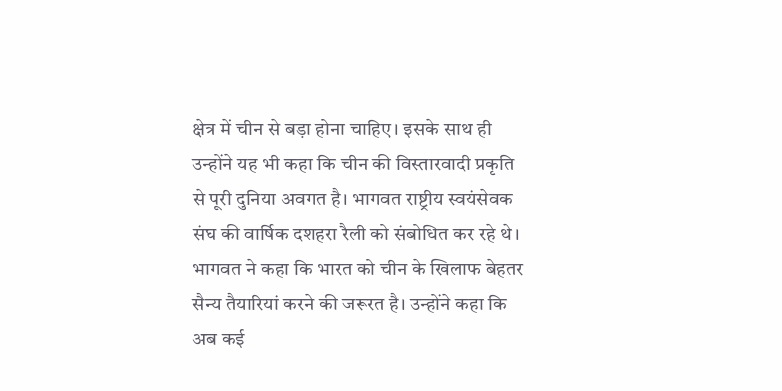क्षेत्र में चीन से बड़ा होना चाहिए। इसके साथ ही उन्होंने यह भी कहा कि चीन की विस्तारवादी प्रकृति से पूरी दुनिया अवगत है। भागवत राष्ट्रीय स्वयंसेवक संघ की वार्षिक दशहरा रैली को संबोधित कर रहे थे। भागवत ने कहा कि भारत को चीन के खिलाफ बेहतर सैन्य तैयारियां करने की जरूरत है। उन्होंने कहा कि अब कई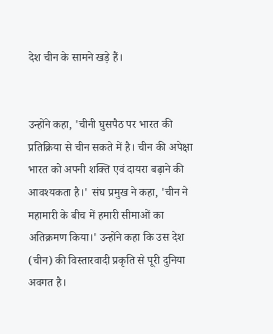देश चीन के सामने खड़े हैं।


उन्होंने कहा, 'चीनी घुसपैठ पर भारत की प्रतिक्रिया से चीन सकते में है। चीन की अपेक्षा भारत को अपनी शक्ति एवं दायरा बढ़ाने की आवश्यकता है।' संघ प्रमुख ने कहा, 'चीन ने महामारी के बीच में हमारी सीमाओं का अतिक्रमण किया।' उन्होंने कहा कि उस देश (चीन) की विस्तारवादी प्रकृति से पूरी दुनिया अवगत है।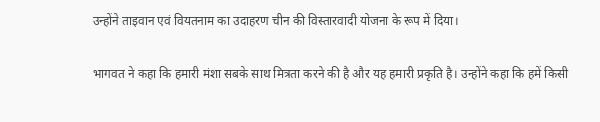उन्होंने ताइवान एवं वियतनाम का उदाहरण चीन की विस्तारवादी योजना के रूप में दिया।

भागवत ने कहा कि हमारी मंशा सबके साथ मित्रता करने की है और यह हमारी प्रकृति है। उन्होंने कहा कि हमें किसी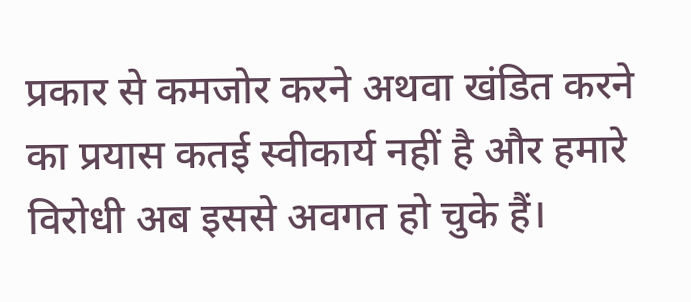प्रकार से कमजोर करने अथवा खंडित करने का प्रयास कतई स्वीकार्य नहीं है और हमारे विरोधी अब इससे अवगत हो चुके हैं।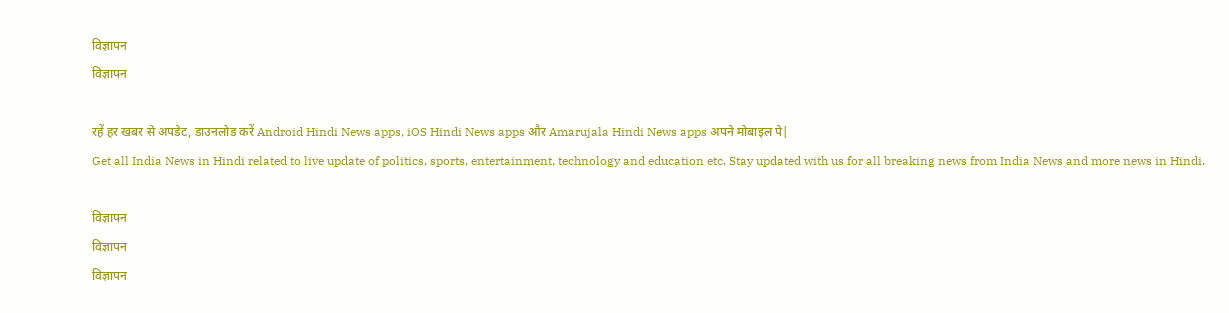विज्ञापन
विज्ञापन

रहें हर खबर से अपडेट, डाउनलोड करें Android Hindi News apps, iOS Hindi News apps और Amarujala Hindi News apps अपने मोबाइल पे|
Get all India News in Hindi related to live update of politics, sports, entertainment, technology and education etc. Stay updated with us for all breaking news from India News and more news in Hindi.

विज्ञापन
विज्ञापन
विज्ञापन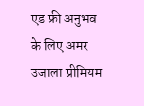एड फ्री अनुभव के लिए अमर उजाला प्रीमियम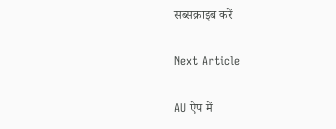सब्सक्राइब करें

Next Article

AU ऐप में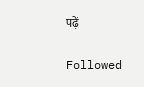पढ़ें

Followed